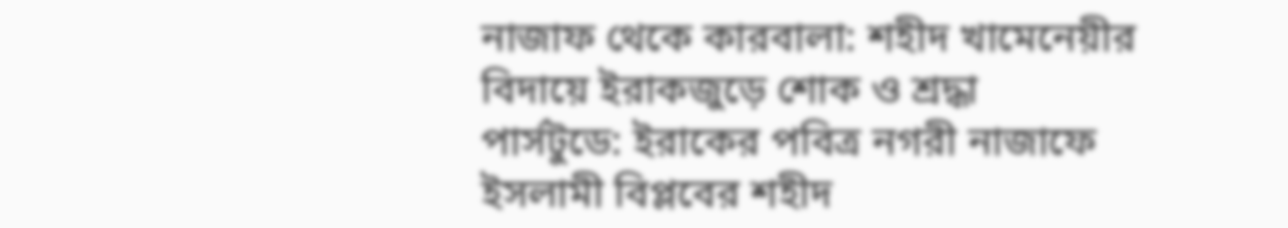নাজাফ থেকে কারবালা: শহীদ খামেনেয়ীর বিদায়ে ইরাকজুড়ে শোক ও শ্রদ্ধা
পার্সটুডে: ইরাকের পবিত্র নগরী নাজাফে ইসলামী বিপ্লবের শহীদ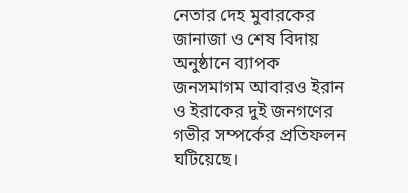নেতার দেহ মুবারকের জানাজা ও শেষ বিদায় অনুষ্ঠানে ব্যাপক জনসমাগম আবারও ইরান ও ইরাকের দুই জনগণের গভীর সম্পর্কের প্রতিফলন ঘটিয়েছে।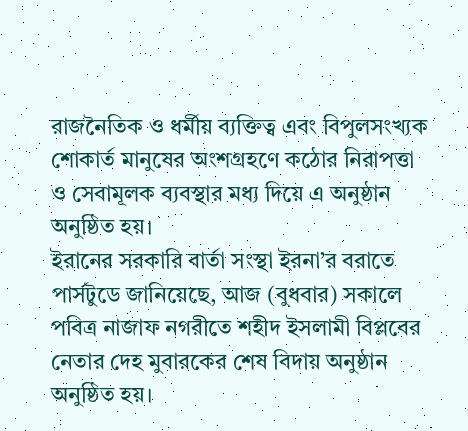রাজনৈতিক ও ধর্মীয় ব্যক্তিত্ব এবং বিপুলসংখ্যক শোকার্ত মানুষের অংশগ্রহণে কঠোর নিরাপত্তা ও সেবামূলক ব্যবস্থার মধ্য দিয়ে এ অনুষ্ঠান অনুষ্ঠিত হয়।
ইরানের সরকারি বার্তা সংস্থা ইরনা’র বরাতে পার্সটুডে জানিয়েছে, আজ (বুধবার) সকালে পবিত্র নাজাফ নগরীতে শহীদ ইসলামী বিপ্লবের নেতার দেহ মুবারকের শেষ বিদায় অনুষ্ঠান অনুষ্ঠিত হয়।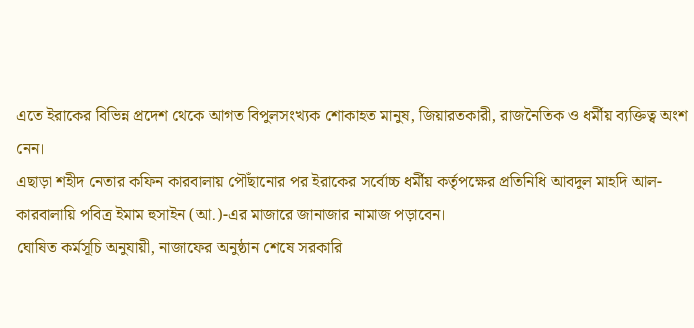এতে ইরাকের বিভিন্ন প্রদেশ থেকে আগত বিপুলসংখ্যক শোকাহত মানুষ, জিয়ারতকারী, রাজনৈতিক ও ধর্মীয় ব্যক্তিত্ব অংশ নেন।
এছাড়া শহীদ নেতার কফিন কারবালায় পৌঁছানোর পর ইরাকের সর্বোচ্চ ধর্মীয় কর্তৃপক্ষের প্রতিনিধি আবদুল মাহদি আল-কারবালায়ি পবিত্র ইমাম হুসাইন (আ.)-এর মাজারে জানাজার নামাজ পড়াবেন।
ঘোষিত কর্মসূচি অনুযায়ী, নাজাফের অনুষ্ঠান শেষে সরকারি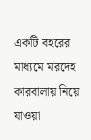একটি বহরের মাধ্যমে মরদেহ কারবালায় নিয়ে যাওয়া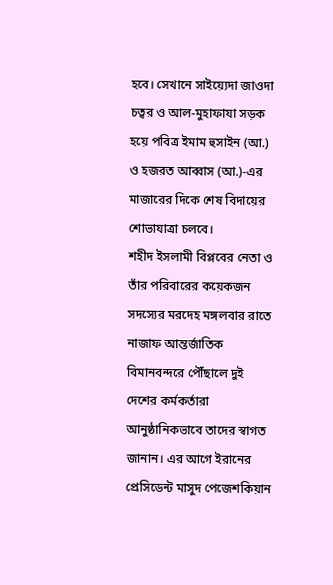হবে। সেখানে সাইয়্যেদা জাওদা চত্বর ও আল-মুহাফাযা সড়ক হয়ে পবিত্র ইমাম হুসাইন (আ.) ও হজরত আব্বাস (আ.)-এর মাজারের দিকে শেষ বিদায়ের শোভাযাত্রা চলবে।
শহীদ ইসলামী বিপ্লবের নেতা ও তাঁর পরিবারের কয়েকজন সদস্যের মরদেহ মঙ্গলবার রাতে নাজাফ আন্তর্জাতিক বিমানবন্দরে পৌঁছালে দুই দেশের কর্মকর্তারা আনুষ্ঠানিকভাবে তাদের স্বাগত জানান। এর আগে ইরানের প্রেসিডেন্ট মাসুদ পেজেশকিয়ান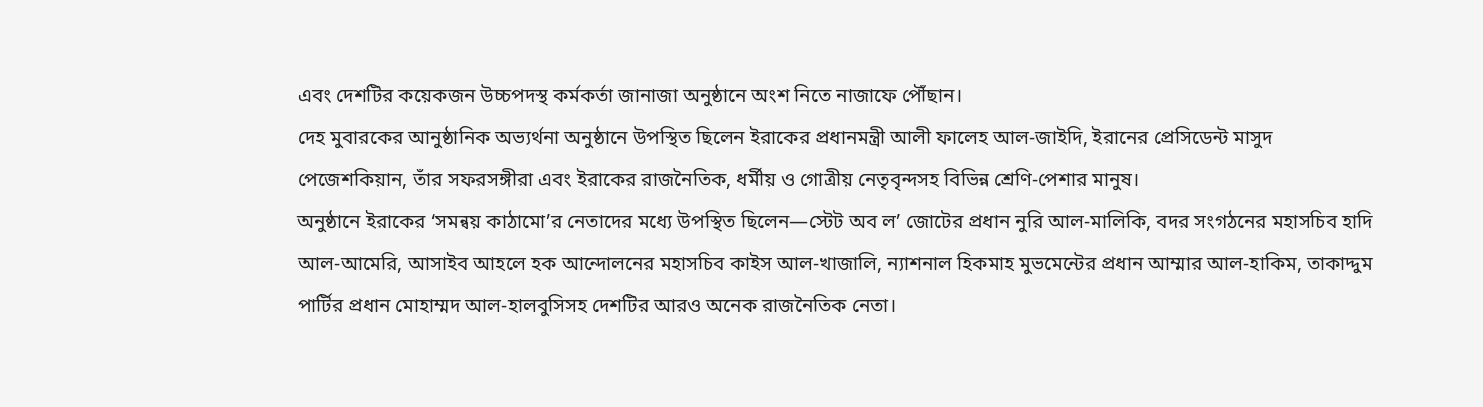এবং দেশটির কয়েকজন উচ্চপদস্থ কর্মকর্তা জানাজা অনুষ্ঠানে অংশ নিতে নাজাফে পৌঁছান।
দেহ মুবারকের আনুষ্ঠানিক অভ্যর্থনা অনুষ্ঠানে উপস্থিত ছিলেন ইরাকের প্রধানমন্ত্রী আলী ফালেহ আল-জাইদি, ইরানের প্রেসিডেন্ট মাসুদ পেজেশকিয়ান, তাঁর সফরসঙ্গীরা এবং ইরাকের রাজনৈতিক, ধর্মীয় ও গোত্রীয় নেতৃবৃন্দসহ বিভিন্ন শ্রেণি-পেশার মানুষ।
অনুষ্ঠানে ইরাকের ‘সমন্বয় কাঠামো’র নেতাদের মধ্যে উপস্থিত ছিলেন—স্টেট অব ল’ জোটের প্রধান নুরি আল-মালিকি, বদর সংগঠনের মহাসচিব হাদি আল-আমেরি, আসাইব আহলে হক আন্দোলনের মহাসচিব কাইস আল-খাজালি, ন্যাশনাল হিকমাহ মুভমেন্টের প্রধান আম্মার আল-হাকিম, তাকাদ্দুম পার্টির প্রধান মোহাম্মদ আল-হালবুসিসহ দেশটির আরও অনেক রাজনৈতিক নেতা।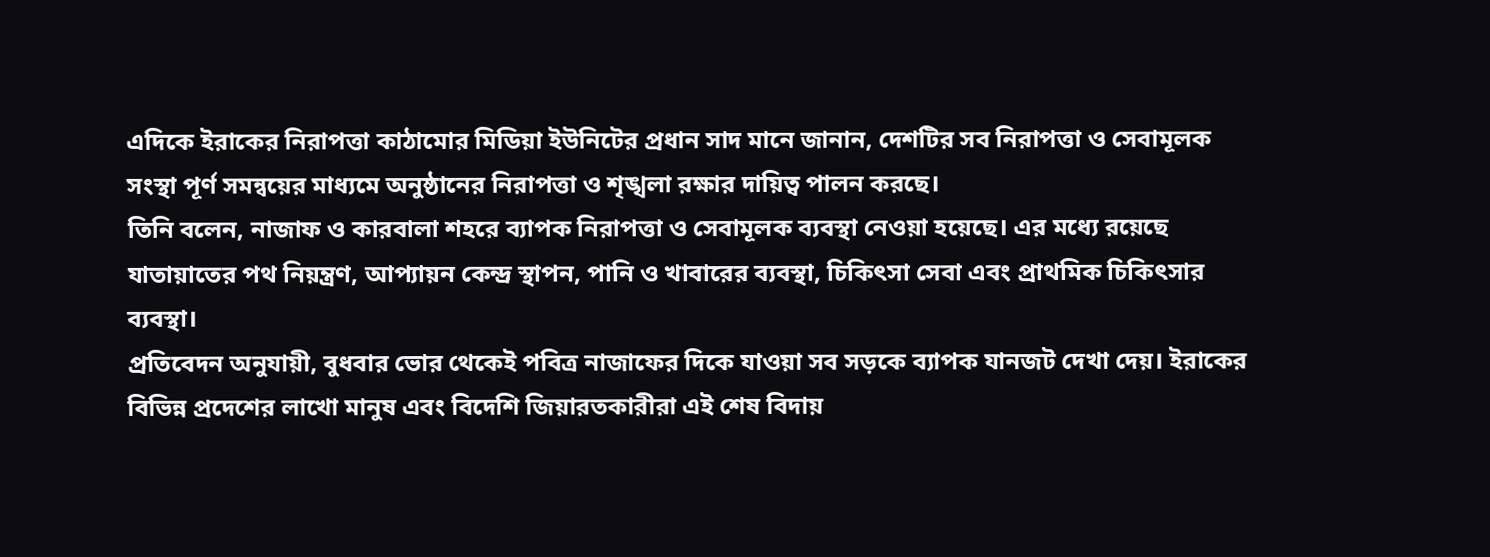এদিকে ইরাকের নিরাপত্তা কাঠামোর মিডিয়া ইউনিটের প্রধান সাদ মানে জানান, দেশটির সব নিরাপত্তা ও সেবামূলক সংস্থা পূর্ণ সমন্বয়ের মাধ্যমে অনুষ্ঠানের নিরাপত্তা ও শৃঙ্খলা রক্ষার দায়িত্ব পালন করছে।
তিনি বলেন, নাজাফ ও কারবালা শহরে ব্যাপক নিরাপত্তা ও সেবামূলক ব্যবস্থা নেওয়া হয়েছে। এর মধ্যে রয়েছে যাতায়াতের পথ নিয়ন্ত্রণ, আপ্যায়ন কেন্দ্র স্থাপন, পানি ও খাবারের ব্যবস্থা, চিকিৎসা সেবা এবং প্রাথমিক চিকিৎসার ব্যবস্থা।
প্রতিবেদন অনুযায়ী, বুধবার ভোর থেকেই পবিত্র নাজাফের দিকে যাওয়া সব সড়কে ব্যাপক যানজট দেখা দেয়। ইরাকের বিভিন্ন প্রদেশের লাখো মানুষ এবং বিদেশি জিয়ারতকারীরা এই শেষ বিদায়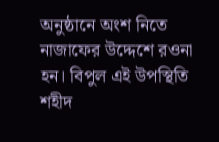অনুষ্ঠানে অংশ নিতে নাজাফের উদ্দেশে রওনা হন। বিপুল এই উপস্থিতি শহীদ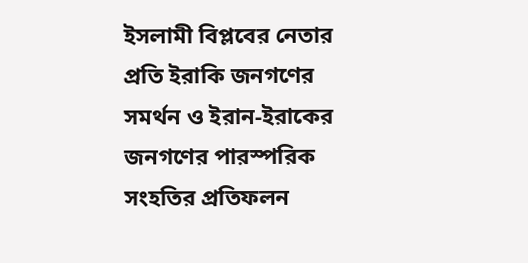ইসলামী বিপ্লবের নেতার প্রতি ইরাকি জনগণের সমর্থন ও ইরান-ইরাকের জনগণের পারস্পরিক সংহতির প্রতিফলন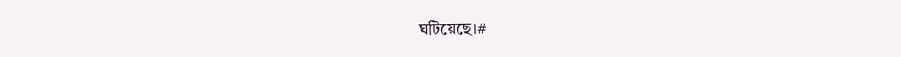ঘটিয়েছে।#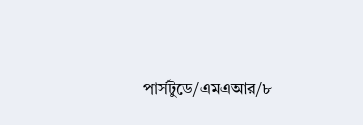পার্সটুডে/এমএআর/৮